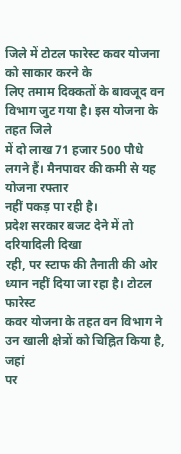जिले में टोटल फारेस्ट कवर योजना को साकार करने के
लिए तमाम दिक्कतों के बावजूद वन विभाग जुट गया है। इस योजना के तहत जिले
में दो लाख 71 हजार 500 पौधे लगने हैं। मैनपावर की कमी से यह योजना रफ्तार
नहीं पकड़ पा रही है।
प्रदेश सरकार बजट देने में तो दरियादिली दिखा
रही, पर स्टाफ की तैनाती की ओर ध्यान नहीं दिया जा रहा है। टोटल फारेस्ट
कवर योजना के तहत वन विभाग ने उन खाली क्षेत्रों को चिह्नित किया है, जहां
पर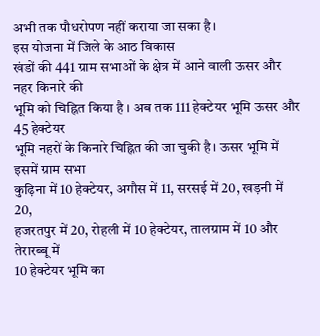अभी तक पौधरोपण नहीं कराया जा सका है।
इस योजना में जिले के आठ विकास
खंडों की 441 ग्राम सभाओं के क्षेत्र में आने वाली ऊसर और नहर किनारे की
भूमि को चिह्नित किया है । अब तक 111 हेक्टेयर भूमि ऊसर और 45 हेक्टेयर
भूमि नहरों के किनारे चिह्नित की जा चुकी है। ऊसर भूमि में इसमें ग्राम सभा
कुढ़िना में 10 हेक्टेयर, अगौस में 11, सरसई में 20, खड़नी में 20,
हजरतपुर में 20, रोहली में 10 हेक्टेयर, तालग्राम में 10 और तेरारब्बू में
10 हेक्टेयर भूमि का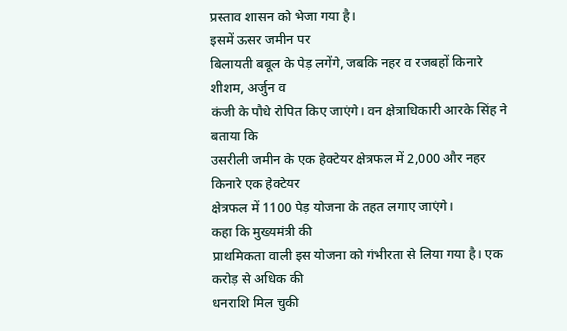प्रस्ताव शासन को भेजा गया है।
इसमें ऊसर जमीन पर
बिलायती बबूल के पेड़ लगेंगे, जबकि नहर व रजबहों किनारे शीशम, अर्जुन व
कंजी के पौधे रोपित किए जाएंगे। वन क्षेत्राधिकारी आरके सिंह ने बताया कि
उसरीली जमीन के एक हेक्टेयर क्षेत्रफल में 2,000 और नहर किनारे एक हेक्टेयर
क्षेत्रफल में 1100 पेड़ योजना के तहत लगाए जाएंगे।
कहा कि मुख्यमंत्री की
प्राथमिकता वाली इस योजना को गंभीरता से लिया गया है। एक करोड़ से अधिक की
धनराशि मिल चुकी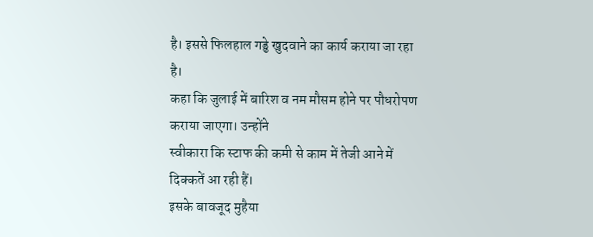है। इससे फिलहाल गड्ढे खुदवाने का कार्य कराया जा रहा है।
कहा कि जुलाई में बारिश व नम मौसम होने पर पौधरोपण कराया जाएगा। उन्होंने
स्वीकारा कि स्टाफ की कमी से काम में तेजी आने में दिक्कतें आ रही हैं।
इसके बावजूद मुहैया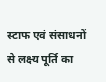स्टाफ एवं संसाधनों से लक्ष्य पूर्ति का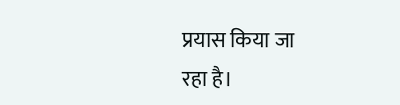प्रयास किया जा
रहा है।